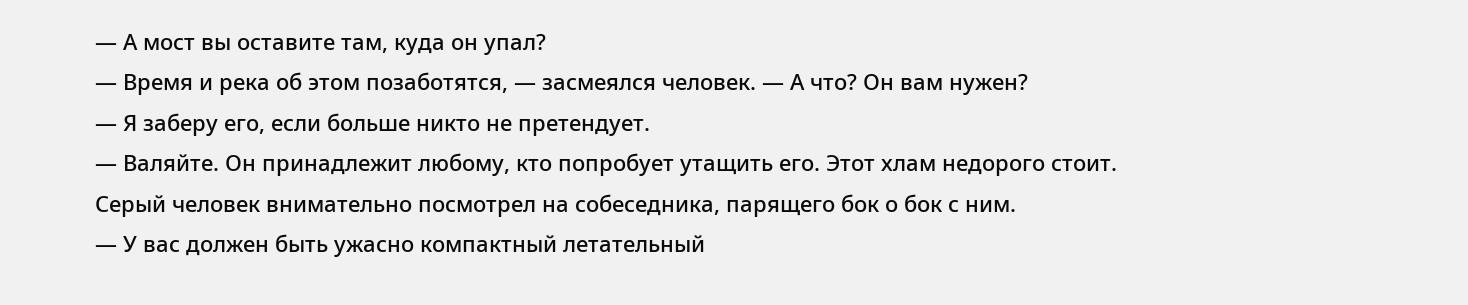— А мост вы оставите там, куда он упал?
— Время и река об этом позаботятся, — засмеялся человек. — А что? Он вам нужен?
— Я заберу его, если больше никто не претендует.
— Валяйте. Он принадлежит любому, кто попробует утащить его. Этот хлам недорого стоит.
Серый человек внимательно посмотрел на собеседника, парящего бок о бок с ним.
— У вас должен быть ужасно компактный летательный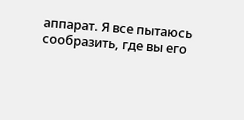аппарат. Я все пытаюсь сообразить, где вы его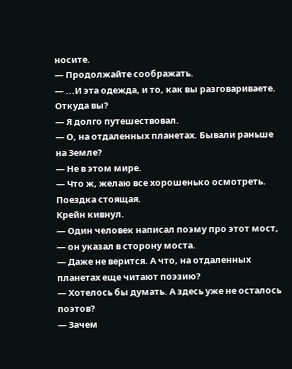носите.
— Продолжайте соображать.
— ...И эта одежда, и то, как вы разговариваете. Откуда вы?
— Я долго путешествовал.
— О, на отдаленных планетах. Бывали раньше на Земле?
— Не в этом мире.
— Что ж, желаю все хорошенько осмотреть. Поездка стоящая.
Крейн кивнул.
— Один человек написал поэму про этот мост, — он указал в сторону моста.
— Даже не верится. А что, на отдаленных планетах еще читают поэзию?
— Хотелось бы думать. А здесь уже не осталось поэтов?
— Зачем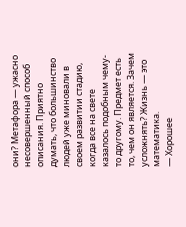они? Метафора — ужасно несовершенный способ описания. Приятно думать, что большинство людей уже миновали в своем развитии стадию, когда все на свете казалось подобным чему-то другому. Предмет есть то, чем он является. Зачем усложнять? Жизнь — это математика.
— Хорошее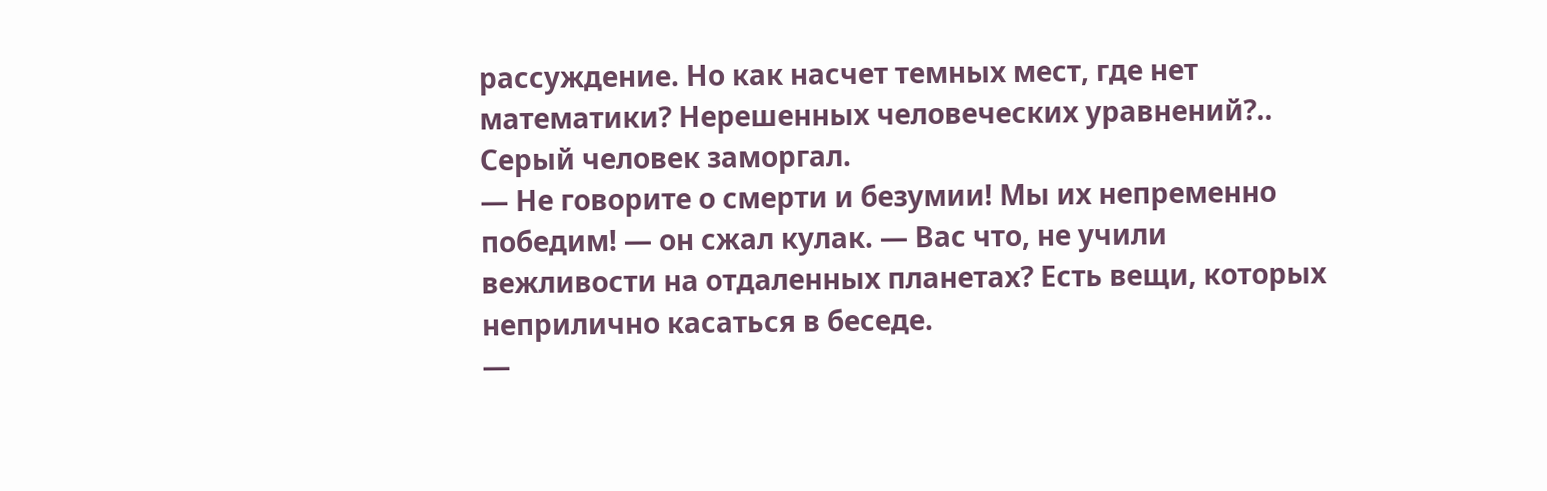рассуждение. Но как насчет темных мест, где нет математики? Нерешенных человеческих уравнений?..
Серый человек заморгал.
— Не говорите о смерти и безумии! Мы их непременно победим! — он сжал кулак. — Вас что, не учили вежливости на отдаленных планетах? Есть вещи, которых неприлично касаться в беседе.
—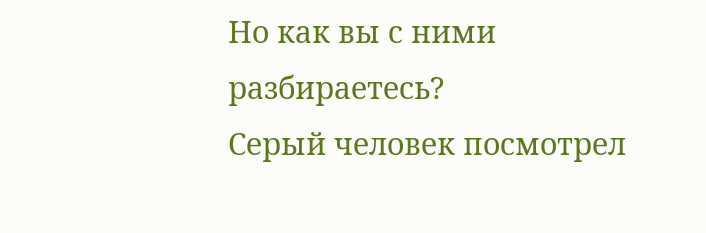Но как вы с ними разбираетесь?
Серый человек посмотрел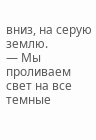вниз, на серую землю.
— Мы проливаем свет на все темные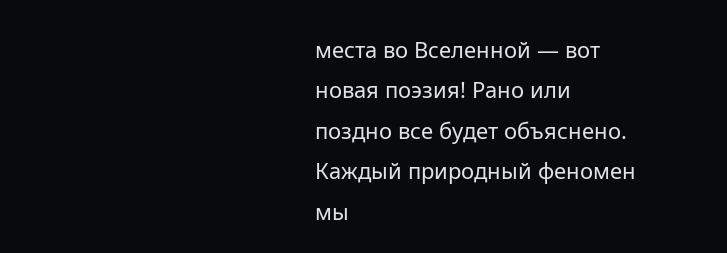места во Вселенной — вот новая поэзия! Рано или поздно все будет объяснено. Каждый природный феномен мы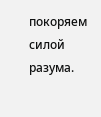покоряем силой разума.